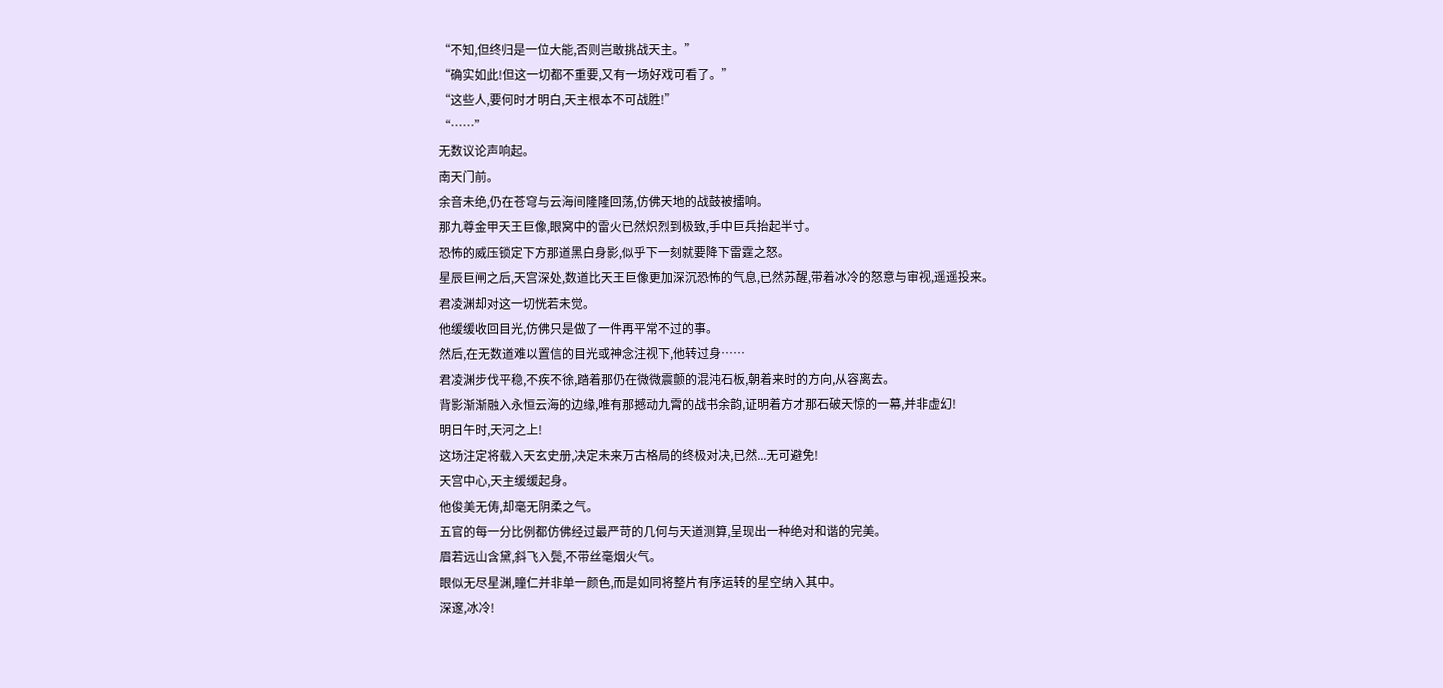“不知,但终归是一位大能,否则岂敢挑战天主。”
“确实如此!但这一切都不重要,又有一场好戏可看了。”
“这些人,要何时才明白,天主根本不可战胜!”
“……”
无数议论声响起。
南天门前。
余音未绝,仍在苍穹与云海间隆隆回荡,仿佛天地的战鼓被擂响。
那九尊金甲天王巨像,眼窝中的雷火已然炽烈到极致,手中巨兵抬起半寸。
恐怖的威压锁定下方那道黑白身影,似乎下一刻就要降下雷霆之怒。
星辰巨闸之后,天宫深处,数道比天王巨像更加深沉恐怖的气息,已然苏醒,带着冰冷的怒意与审视,遥遥投来。
君凌渊却对这一切恍若未觉。
他缓缓收回目光,仿佛只是做了一件再平常不过的事。
然后,在无数道难以置信的目光或神念注视下,他转过身……
君凌渊步伐平稳,不疾不徐,踏着那仍在微微震颤的混沌石板,朝着来时的方向,从容离去。
背影渐渐融入永恒云海的边缘,唯有那撼动九霄的战书余韵,证明着方才那石破天惊的一幕,并非虚幻!
明日午时,天河之上!
这场注定将载入天玄史册,决定未来万古格局的终极对决,已然...无可避免!
天宫中心,天主缓缓起身。
他俊美无俦,却毫无阴柔之气。
五官的每一分比例都仿佛经过最严苛的几何与天道测算,呈现出一种绝对和谐的完美。
眉若远山含黛,斜飞入鬓,不带丝毫烟火气。
眼似无尽星渊,瞳仁并非单一颜色,而是如同将整片有序运转的星空纳入其中。
深邃,冰冷!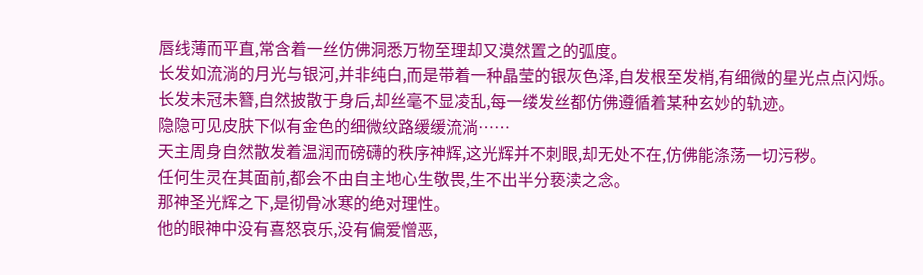唇线薄而平直,常含着一丝仿佛洞悉万物至理却又漠然置之的弧度。
长发如流淌的月光与银河,并非纯白,而是带着一种晶莹的银灰色泽,自发根至发梢,有细微的星光点点闪烁。
长发未冠未簪,自然披散于身后,却丝毫不显凌乱,每一缕发丝都仿佛遵循着某种玄妙的轨迹。
隐隐可见皮肤下似有金色的细微纹路缓缓流淌……
天主周身自然散发着温润而磅礴的秩序神辉,这光辉并不刺眼,却无处不在,仿佛能涤荡一切污秽。
任何生灵在其面前,都会不由自主地心生敬畏,生不出半分亵渎之念。
那神圣光辉之下,是彻骨冰寒的绝对理性。
他的眼神中没有喜怒哀乐,没有偏爱憎恶,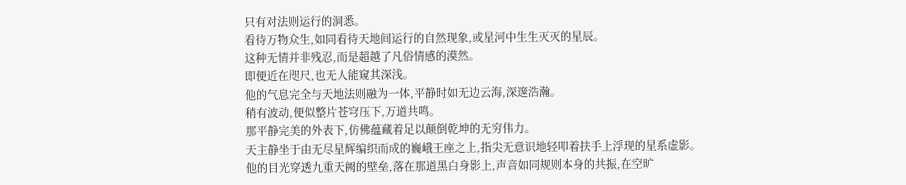只有对法则运行的洞悉。
看待万物众生,如同看待天地间运行的自然现象,或星河中生生灭灭的星辰。
这种无情并非残忍,而是超越了凡俗情感的漠然。
即便近在咫尺,也无人能窥其深浅。
他的气息完全与天地法则融为一体,平静时如无边云海,深邃浩瀚。
稍有波动,便似整片苍穹压下,万道共鸣。
那平静完美的外表下,仿佛蕴藏着足以颠倒乾坤的无穷伟力。
天主静坐于由无尽星辉编织而成的巍峨王座之上,指尖无意识地轻叩着扶手上浮现的星系虚影。
他的目光穿透九重天阙的壁垒,落在那道黑白身影上,声音如同规则本身的共振,在空旷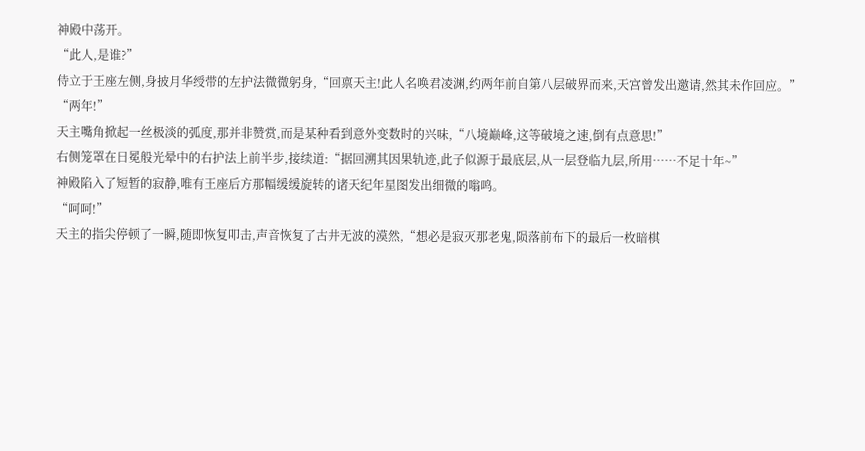神殿中荡开。
“此人,是谁?”
侍立于王座左侧,身披月华绶带的左护法微微躬身,“回禀天主!此人名唤君凌渊,约两年前自第八层破界而来,天宫曾发出邀请,然其未作回应。”
“两年!”
天主嘴角掀起一丝极淡的弧度,那并非赞赏,而是某种看到意外变数时的兴味,“八境巅峰,这等破境之速,倒有点意思!”
右侧笼罩在日冕般光晕中的右护法上前半步,接续道:“据回溯其因果轨迹,此子似源于最底层,从一层登临九层,所用……不足十年~”
神殿陷入了短暂的寂静,唯有王座后方那幅缓缓旋转的诸天纪年星图发出细微的嗡鸣。
“呵呵!”
天主的指尖停顿了一瞬,随即恢复叩击,声音恢复了古井无波的漠然,“想必是寂灭那老鬼,陨落前布下的最后一枚暗棋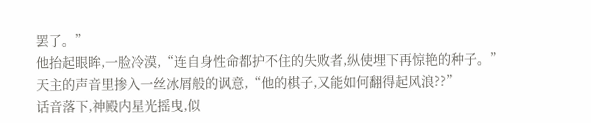罢了。”
他抬起眼眸,一脸冷漠,“连自身性命都护不住的失败者,纵使埋下再惊艳的种子。”
天主的声音里掺入一丝冰屑般的讽意,“他的棋子,又能如何翻得起风浪??”
话音落下,神殿内星光摇曳,似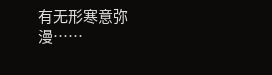有无形寒意弥漫……